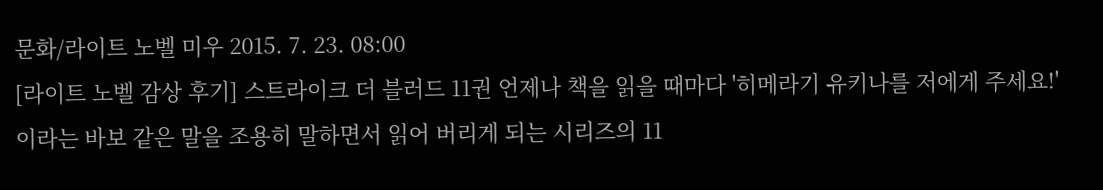문화/라이트 노벨 미우 2015. 7. 23. 08:00
[라이트 노벨 감상 후기] 스트라이크 더 블러드 11권 언제나 책을 읽을 때마다 '히메라기 유키나를 저에게 주세요!'이라는 바보 같은 말을 조용히 말하면서 읽어 버리게 되는 시리즈의 11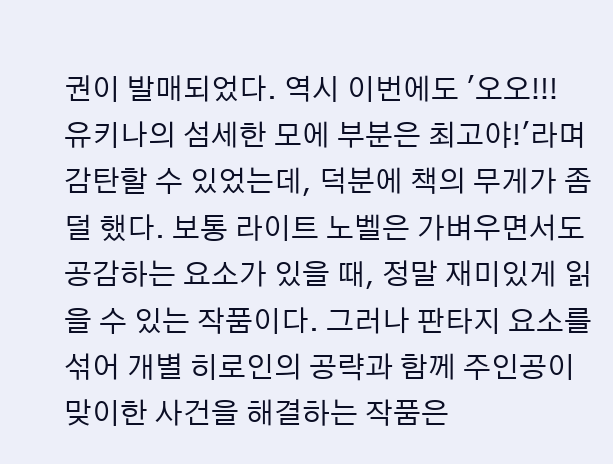권이 발매되었다. 역시 이번에도 '오오!!! 유키나의 섬세한 모에 부분은 최고야!'라며 감탄할 수 있었는데, 덕분에 책의 무게가 좀 덜 했다. 보통 라이트 노벨은 가벼우면서도 공감하는 요소가 있을 때, 정말 재미있게 읽을 수 있는 작품이다. 그러나 판타지 요소를 섞어 개별 히로인의 공략과 함께 주인공이 맞이한 사건을 해결하는 작품은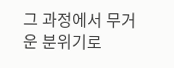그 과정에서 무거운 분위기로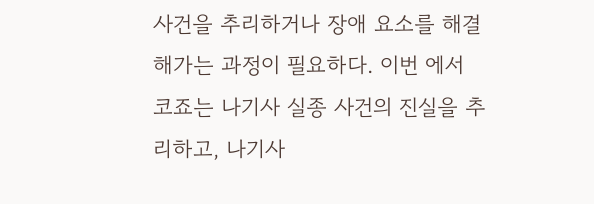사건을 추리하거나 장애 요소를 해결해가는 과정이 필요하다. 이번 에서 코죠는 나기사 실종 사건의 진실을 추리하고, 나기사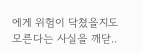에게 위험이 닥쳤을지도 모른다는 사실을 깨닫..